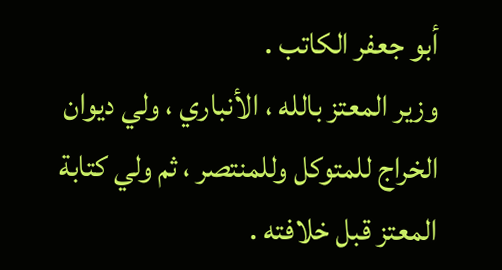أبو جعفر الكاتب .
وزير المعتز بالله ، الأنباري ، ولي ديوان الخراج للمتوكل وللمنتصر ، ثم ولي كتابة المعتز قبل خلافته .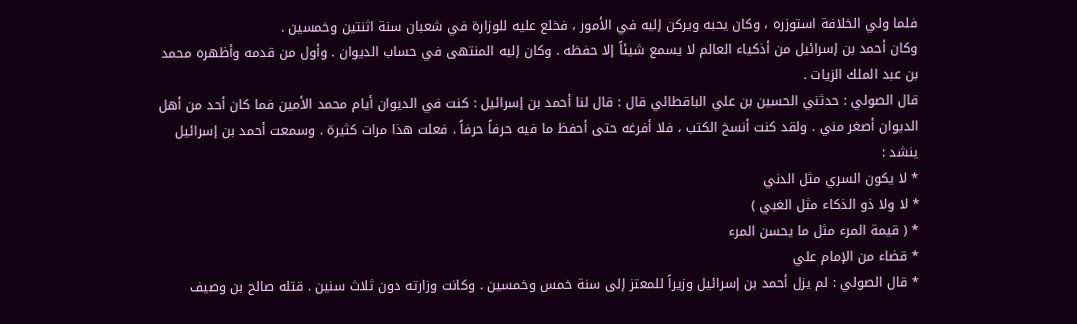فلما ولي الخلافة استوزره ، وكان يحبه ويركن إليه في الأمور ، فخلع عليه للوزارة في شعبان سنة اثنتين وخمسين .
وكان أحمد بن إسرائيل من أذكياء العالم لا يسمع شيئاً إلا حفظه . وكان إليه المنتهى في حساب الديوان . وأول من قدمه وأظهره محمد بن عبد الملك الزيات .
قال الصولي : حدثني الحسين بن علي الباقطائي قال : قال لنا أحمد بن إسرائيل : كنت في الديوان أيام محمد الأمين فما كان أحد من أهل الديوان أصغر مني . ولقد كنت أنسخ الكتب ، فلا أفرغه حتى أحفظ ما فيه حرفاً حرفاً . فعلت هذا مرات كثيرة . وسمعت أحمد بن إسرائيل ينشد :
* لا يكون السري مثل الدني
* لا ولا ذو الذكاء مثل الغبي )
* ( قيمة المرء مثل ما يحسن المرء
* قضاء من الإمام علي
* قال الصولي : لم يزل أحمد بن إسرائيل وزيراً للمعتز إلى سنة خمس وخمسين . وكانت وزارته دون ثلاث سنين . قتله صالح بن وصيف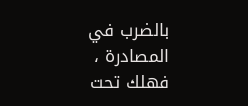بالضرب في المصادرة ، فهلك تحت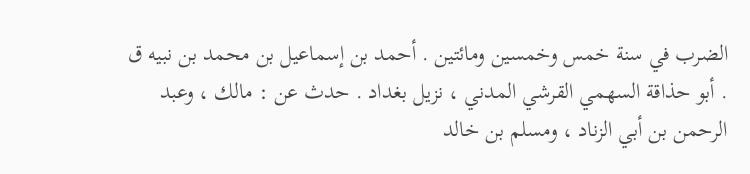الضرب في سنة خمس وخمسين ومائتين . أحمد بن إسماعيل بن محمد بن نبيه ق . أبو حذاقة السهمي القرشي المدني ، نزيل بغداد . حدث عن : مالك ، وعبد الرحمن بن أبي الزناد ، ومسلم بن خالد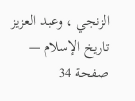الزنجي ، وعبد العزيز
تاريخ الإسلام — صفحة 34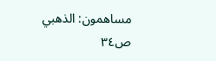مساهمون: الذهبي
ص٣٤